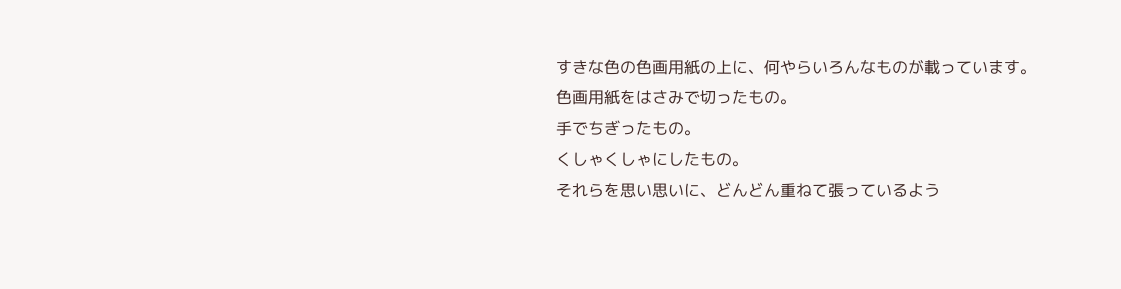すきな色の色画用紙の上に、何やらいろんなものが載っています。
色画用紙をはさみで切ったもの。
手でちぎったもの。
くしゃくしゃにしたもの。
それらを思い思いに、どんどん重ねて張っているよう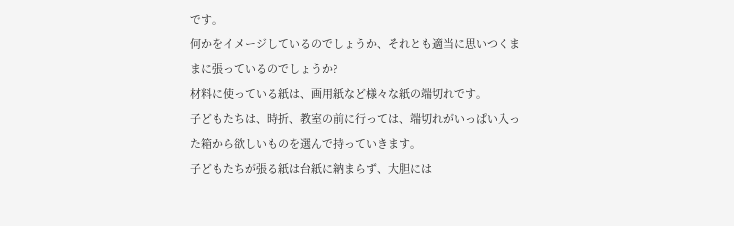です。
何かをイメージしているのでしょうか、それとも適当に思いつくままに張っているのでしょうか?
材料に使っている紙は、画用紙など様々な紙の端切れです。
子どもたちは、時折、教室の前に行っては、端切れがいっぱい入った箱から欲しいものを選んで持っていきます。
子どもたちが張る紙は台紙に納まらず、大胆には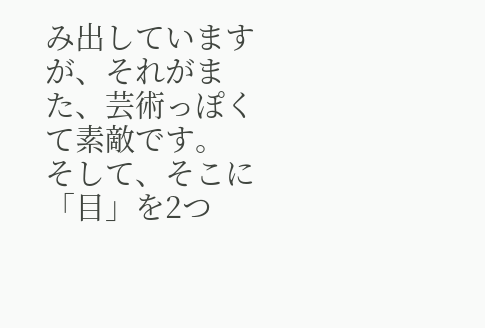み出していますが、それがまた、芸術っぽくて素敵です。
そして、そこに「目」を2つ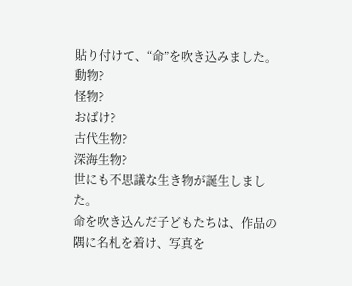貼り付けて、“命”を吹き込みました。
動物?
怪物?
おばけ?
古代生物?
深海生物?
世にも不思議な生き物が誕生しました。
命を吹き込んだ子どもたちは、作品の隅に名札を着け、写真を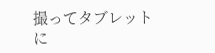撮ってタブレットに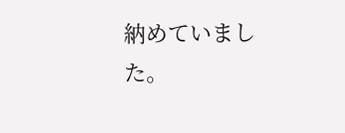納めていました。